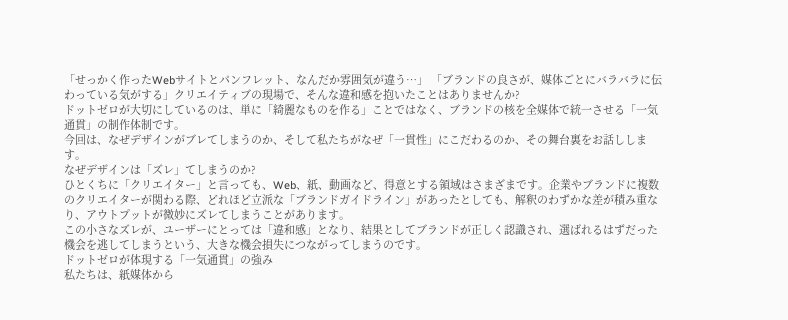「せっかく作ったWebサイトとパンフレット、なんだか雰囲気が違う…」 「ブランドの良さが、媒体ごとにバラバラに伝わっている気がする」クリエイティブの現場で、そんな違和感を抱いたことはありませんか?
ドットゼロが大切にしているのは、単に「綺麗なものを作る」ことではなく、ブランドの核を全媒体で統一させる「一気通貫」の制作体制です。
今回は、なぜデザインがブレてしまうのか、そして私たちがなぜ「一貫性」にこだわるのか、その舞台裏をお話しします。
なぜデザインは「ズレ」てしまうのか?
ひとくちに「クリエイター」と言っても、Web、紙、動画など、得意とする領域はさまざまです。企業やブランドに複数のクリエイターが関わる際、どれほど立派な「ブランドガイドライン」があったとしても、解釈のわずかな差が積み重なり、アウトプットが微妙にズレてしまうことがあります。
この小さなズレが、ユーザーにとっては「違和感」となり、結果としてブランドが正しく認識され、選ばれるはずだった機会を逃してしまうという、大きな機会損失につながってしまうのです。
ドットゼロが体現する「一気通貫」の強み
私たちは、紙媒体から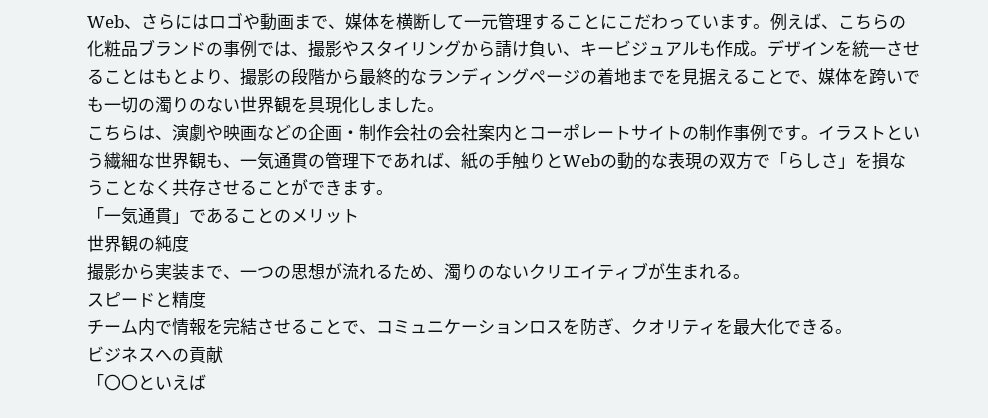Web、さらにはロゴや動画まで、媒体を横断して一元管理することにこだわっています。例えば、こちらの化粧品ブランドの事例では、撮影やスタイリングから請け負い、キービジュアルも作成。デザインを統一させることはもとより、撮影の段階から最終的なランディングページの着地までを見据えることで、媒体を跨いでも一切の濁りのない世界観を具現化しました。
こちらは、演劇や映画などの企画・制作会社の会社案内とコーポレートサイトの制作事例です。イラストという繊細な世界観も、一気通貫の管理下であれば、紙の手触りとWebの動的な表現の双方で「らしさ」を損なうことなく共存させることができます。
「一気通貫」であることのメリット
世界観の純度
撮影から実装まで、一つの思想が流れるため、濁りのないクリエイティブが生まれる。
スピードと精度
チーム内で情報を完結させることで、コミュニケーションロスを防ぎ、クオリティを最大化できる。
ビジネスへの貢献
「〇〇といえば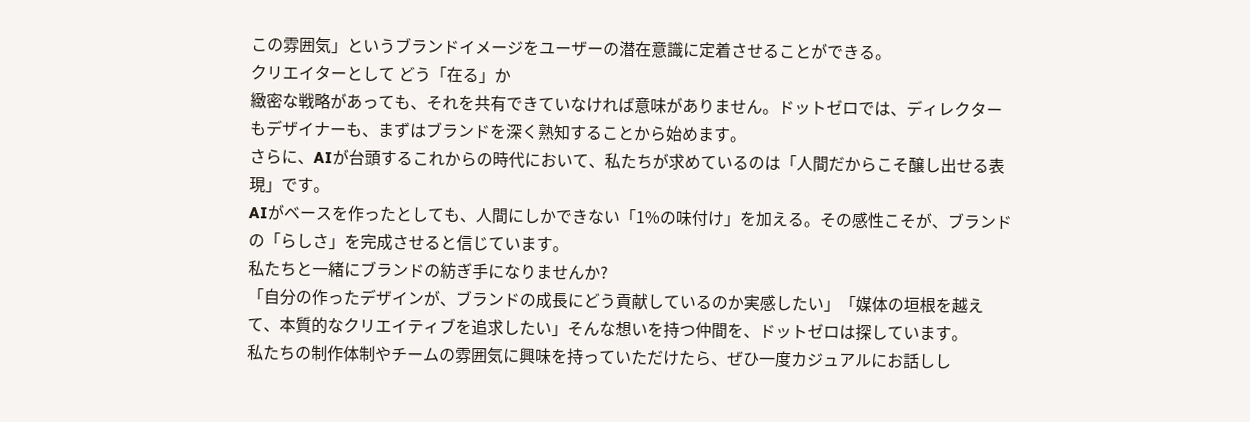この雰囲気」というブランドイメージをユーザーの潜在意識に定着させることができる。
クリエイターとして どう「在る」か
緻密な戦略があっても、それを共有できていなければ意味がありません。ドットゼロでは、ディレクターもデザイナーも、まずはブランドを深く熟知することから始めます。
さらに、AIが台頭するこれからの時代において、私たちが求めているのは「人間だからこそ醸し出せる表現」です。
AIがベースを作ったとしても、人間にしかできない「1%の味付け」を加える。その感性こそが、ブランドの「らしさ」を完成させると信じています。
私たちと一緒にブランドの紡ぎ手になりませんか?
「自分の作ったデザインが、ブランドの成長にどう貢献しているのか実感したい」「媒体の垣根を越えて、本質的なクリエイティブを追求したい」そんな想いを持つ仲間を、ドットゼロは探しています。
私たちの制作体制やチームの雰囲気に興味を持っていただけたら、ぜひ一度カジュアルにお話しし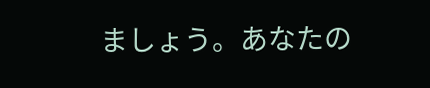ましょう。あなたの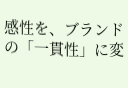感性を、ブランドの「一貫性」に変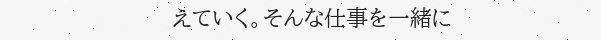えていく。そんな仕事を一緒に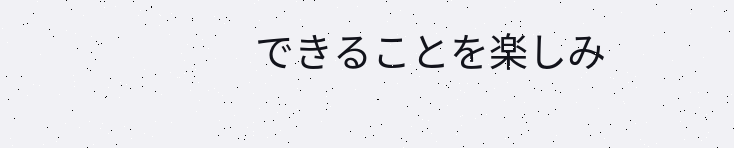できることを楽しみ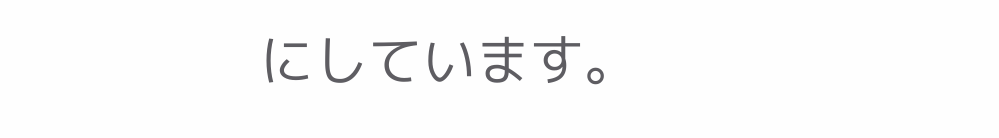にしています。